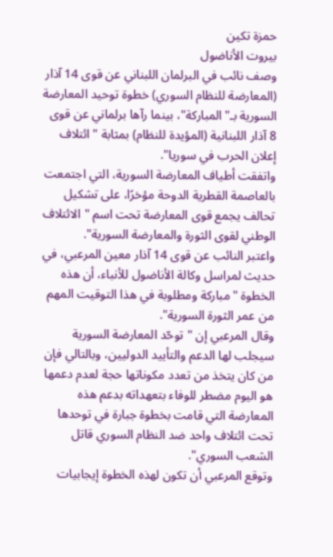حمزة تكين
بيروت الأناضول
وصف نائب في البرلمان اللبناني عن قوى 14 آذار (المعارضة للنظام السوري) خطوة توحيد المعارضة السورية بـ"المباركة"، بينما رآها برلماني عن قوى 8 آذار اللبنانية (المؤيدة للنظام) بمثابة "ائتلاف إعلان الحرب في سوريا".
واتفقت أطياف المعارضة السورية، التي اجتمعت بالعاصمة القطرية الدوحة مؤخرًا، على تشكيل تحالف يجمع قوى المعارضة تحت اسم "الائتلاف الوطني لقوى الثورة والمعارضة السورية".
واعتبر النائب عن قوى 14 آذار معين المرعبي، في حديث لمراسل وكالة الأناضول للأنباء، أن هذه الخطوة "مباركة ومطلوبة في هذا التوقيت المهم من عمر الثورة السورية".
وقال المرعبي إن "توحّد المعارضة السورية سيجلب لها الدعم والتأييد الدوليين، وبالتالي فإن من كان يتخذ من تعدد مكوناتها حجة لعدم دعمها هو اليوم مضطر للوفاء بتعهداته بدعم هذه المعارضة التي قامت بخطوة جبارة في توحدها تحت ائتلاف واحد ضد النظام السوري قاتل الشعب السوري".
وتوقع المرعبي أن تكون لهذه الخطوة إيجابيات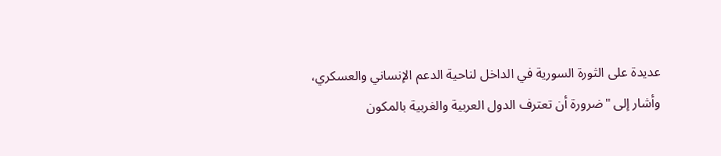عديدة على الثورة السورية في الداخل لناحية الدعم الإنساني والعسكري، وأشار إلى "ضرورة أن تعترف الدول العربية والغربية بالمكون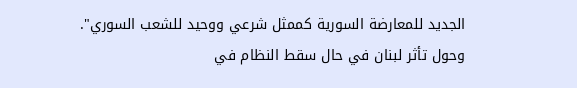الجديد للمعارضة السورية كممثل شرعي ووحيد للشعب السوري".
وحول تأثر لبنان في حال سقط النظام في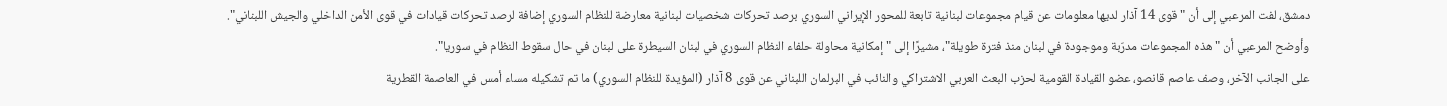دمشق، لفت المرعبي إلى أن "قوى 14 آذار لديها معلومات عن قيام مجموعات لبنانية تابعة للمحور الإيراني السوري برصد تحركات شخصيات لبنانية معارضة للنظام السوري إضافة لرصد تحركات قيادات في قوى الأمن الداخلي والجيش اللبناني".
وأوضح المرعبي أن "هذه المجموعات مدرّبة وموجودة في لبنان منذ فترة طويلة"، مشيرًا إلى "إمكانية محاولة حلفاء النظام السوري في لبنان السيطرة على لبنان في حال سقوط النظام في سوريا".
على الجانب الآخر، وصف عاصم قانصو، عضو القيادة القومية لحزب البعث العربي الاشتراكي والنائب في البرلمان اللبناني عن قوى 8 آذار (المؤيدة للنظام السوري) ما تم تشكيله مساء أمس في العاصمة القطرية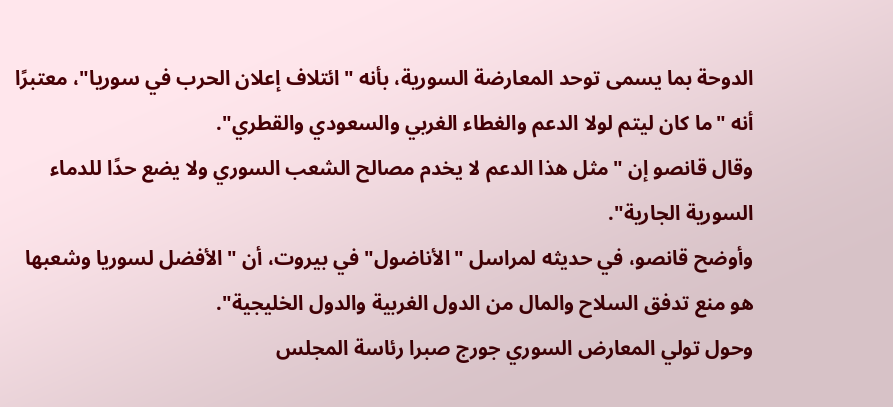الدوحة بما يسمى توحد المعارضة السورية، بأنه "ائتلاف إعلان الحرب في سوريا"، معتبرًا أنه "ما كان ليتم لولا الدعم والغطاء الغربي والسعودي والقطري".
وقال قانصو إن "مثل هذا الدعم لا يخدم مصالح الشعب السوري ولا يضع حدًا للدماء السورية الجارية".
وأوضح قانصو، في حديثه لمراسل "الأناضول" في بيروت، أن "الأفضل لسوريا وشعبها هو منع تدفق السلاح والمال من الدول الغربية والدول الخليجية".
وحول تولي المعارض السوري جورج صبرا رئاسة المجلس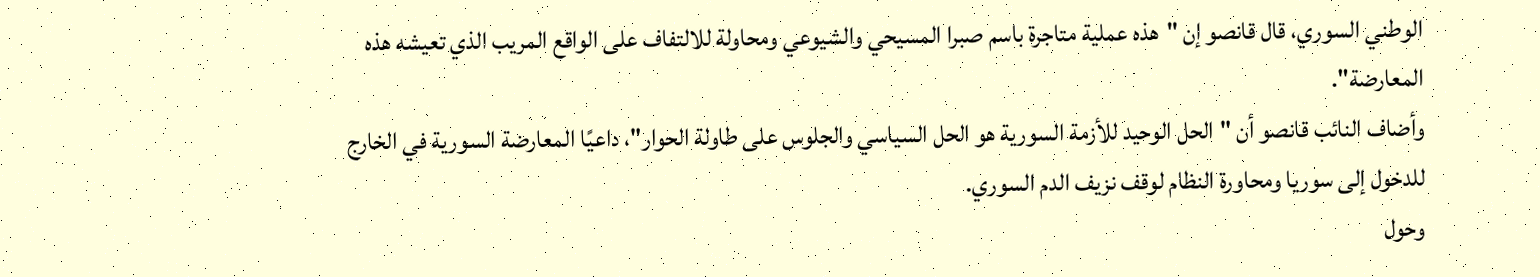الوطني السوري، قال قانصو إن "هذه عملية متاجرة باسم صبرا المسيحي والشيوعي ومحاولة للالتفاف على الواقع المريب الذي تعيشه هذه المعارضة".
وأضاف النائب قانصو أن "الحل الوحيد للأزمة السورية هو الحل السياسي والجلوس على طاولة الحوار"، داعيًا المعارضة السورية في الخارج للدخول إلى سوريا ومحاورة النظام لوقف نزيف الدم السوري.
وحول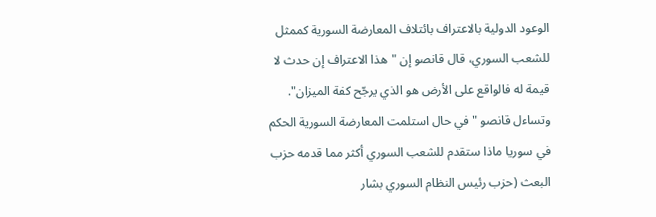الوعود الدولية بالاعتراف بائتلاف المعارضة السورية كممثل للشعب السوري، قال قانصو إن "هذا الاعتراف إن حدث لا قيمة له فالواقع على الأرض هو الذي يرجّح كفة الميزان".
وتساءل قانصو "في حال استلمت المعارضة السورية الحكم في سوريا ماذا ستقدم للشعب السوري أكثر مما قدمه حزب البعث (حزب رئيس النظام السوري بشار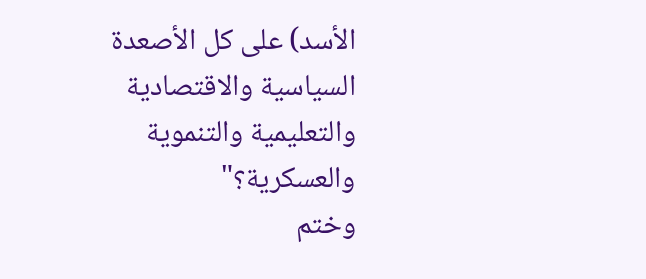الأسد) على كل الأصعدة السياسية والاقتصادية والتعليمية والتنموية والعسكرية؟"
وختم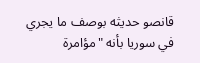قانصو حديثه بوصف ما يجري في سوريا بأنه "مؤامرة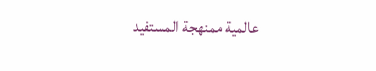عالمية ممنهجة المستفيد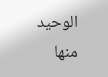الوحيد منها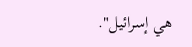هي إسرائيل".